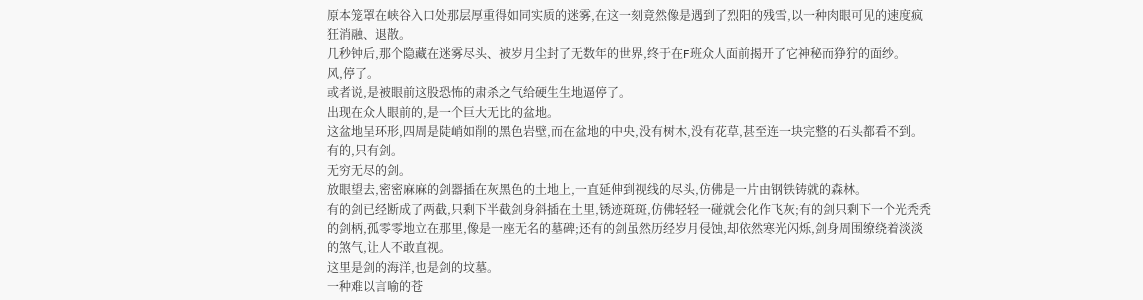原本笼罩在峡谷入口处那层厚重得如同实质的迷雾,在这一刻竟然像是遇到了烈阳的残雪,以一种肉眼可见的速度疯狂消融、退散。
几秒钟后,那个隐藏在迷雾尽头、被岁月尘封了无数年的世界,终于在F班众人面前揭开了它神秘而狰狞的面纱。
风,停了。
或者说,是被眼前这股恐怖的肃杀之气给硬生生地逼停了。
出现在众人眼前的,是一个巨大无比的盆地。
这盆地呈环形,四周是陡峭如削的黑色岩壁,而在盆地的中央,没有树木,没有花草,甚至连一块完整的石头都看不到。
有的,只有剑。
无穷无尽的剑。
放眼望去,密密麻麻的剑器插在灰黑色的土地上,一直延伸到视线的尽头,仿佛是一片由钢铁铸就的森林。
有的剑已经断成了两截,只剩下半截剑身斜插在土里,锈迹斑斑,仿佛轻轻一碰就会化作飞灰;有的剑只剩下一个光秃秃的剑柄,孤零零地立在那里,像是一座无名的墓碑;还有的剑虽然历经岁月侵蚀,却依然寒光闪烁,剑身周围缭绕着淡淡的煞气,让人不敢直视。
这里是剑的海洋,也是剑的坟墓。
一种难以言喻的苍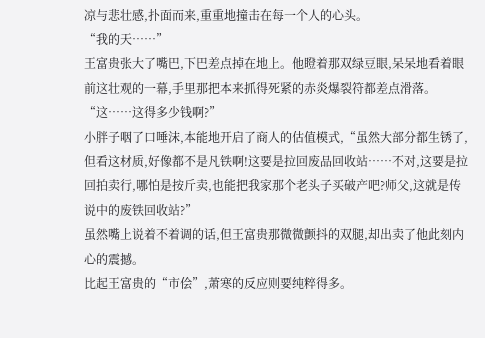凉与悲壮感,扑面而来,重重地撞击在每一个人的心头。
“我的天……”
王富贵张大了嘴巴,下巴差点掉在地上。他瞪着那双绿豆眼,呆呆地看着眼前这壮观的一幕,手里那把本来抓得死紧的赤炎爆裂符都差点滑落。
“这……这得多少钱啊?”
小胖子咽了口唾沫,本能地开启了商人的估值模式,“虽然大部分都生锈了,但看这材质,好像都不是凡铁啊!这要是拉回废品回收站……不对,这要是拉回拍卖行,哪怕是按斤卖,也能把我家那个老头子买破产吧?师父,这就是传说中的废铁回收站?”
虽然嘴上说着不着调的话,但王富贵那微微颤抖的双腿,却出卖了他此刻内心的震撼。
比起王富贵的“市侩”,萧寒的反应则要纯粹得多。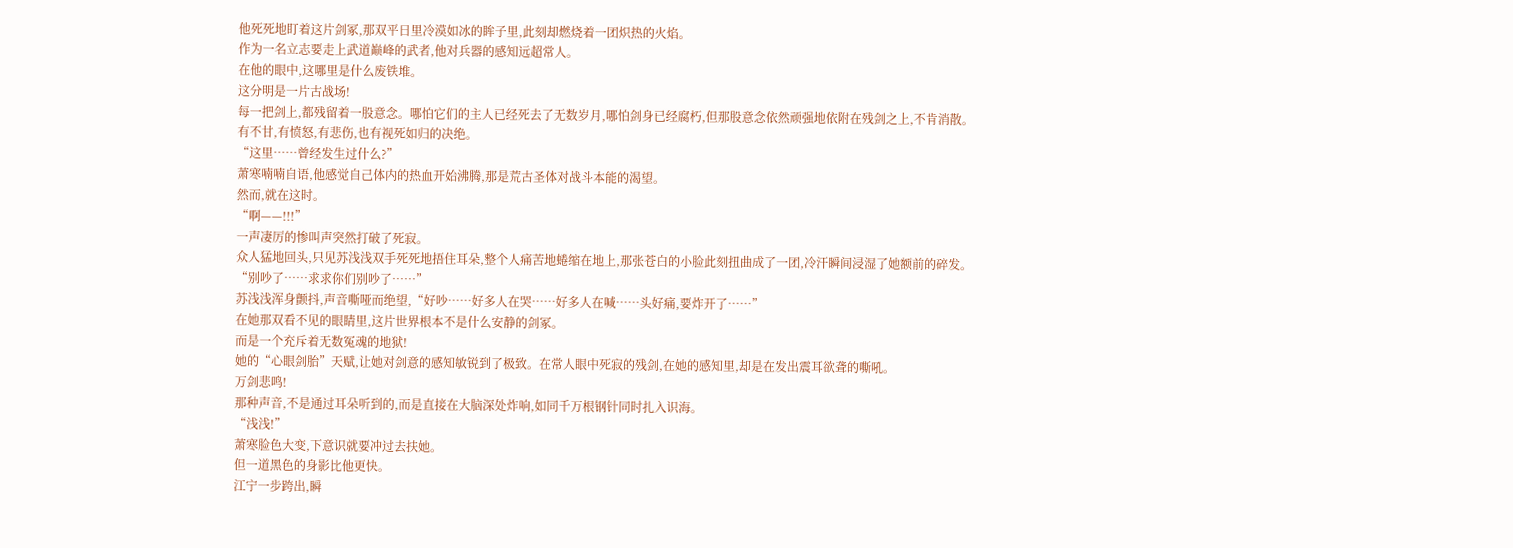他死死地盯着这片剑冢,那双平日里冷漠如冰的眸子里,此刻却燃烧着一团炽热的火焰。
作为一名立志要走上武道巅峰的武者,他对兵器的感知远超常人。
在他的眼中,这哪里是什么废铁堆。
这分明是一片古战场!
每一把剑上,都残留着一股意念。哪怕它们的主人已经死去了无数岁月,哪怕剑身已经腐朽,但那股意念依然顽强地依附在残剑之上,不肯消散。
有不甘,有愤怒,有悲伤,也有视死如归的决绝。
“这里……曾经发生过什么?”
萧寒喃喃自语,他感觉自己体内的热血开始沸腾,那是荒古圣体对战斗本能的渴望。
然而,就在这时。
“啊——!!!”
一声凄厉的惨叫声突然打破了死寂。
众人猛地回头,只见苏浅浅双手死死地捂住耳朵,整个人痛苦地蜷缩在地上,那张苍白的小脸此刻扭曲成了一团,冷汗瞬间浸湿了她额前的碎发。
“别吵了……求求你们别吵了……”
苏浅浅浑身颤抖,声音嘶哑而绝望,“好吵……好多人在哭……好多人在喊……头好痛,要炸开了……”
在她那双看不见的眼睛里,这片世界根本不是什么安静的剑冢。
而是一个充斥着无数冤魂的地狱!
她的“心眼剑胎”天赋,让她对剑意的感知敏锐到了极致。在常人眼中死寂的残剑,在她的感知里,却是在发出震耳欲聋的嘶吼。
万剑悲鸣!
那种声音,不是通过耳朵听到的,而是直接在大脑深处炸响,如同千万根钢针同时扎入识海。
“浅浅!”
萧寒脸色大变,下意识就要冲过去扶她。
但一道黑色的身影比他更快。
江宁一步跨出,瞬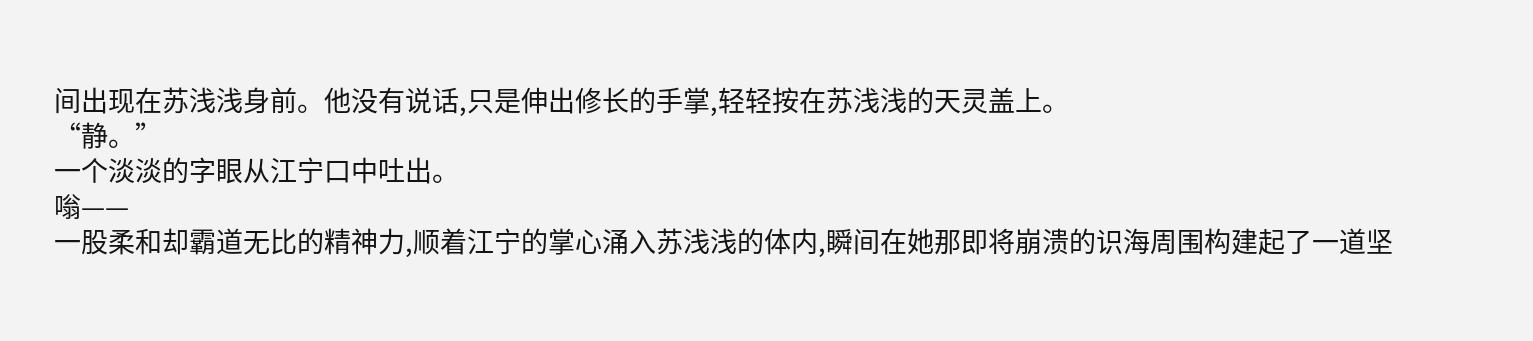间出现在苏浅浅身前。他没有说话,只是伸出修长的手掌,轻轻按在苏浅浅的天灵盖上。
“静。”
一个淡淡的字眼从江宁口中吐出。
嗡——
一股柔和却霸道无比的精神力,顺着江宁的掌心涌入苏浅浅的体内,瞬间在她那即将崩溃的识海周围构建起了一道坚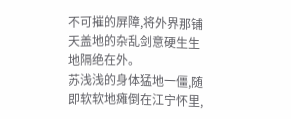不可摧的屏障,将外界那铺天盖地的杂乱剑意硬生生地隔绝在外。
苏浅浅的身体猛地一僵,随即软软地瘫倒在江宁怀里,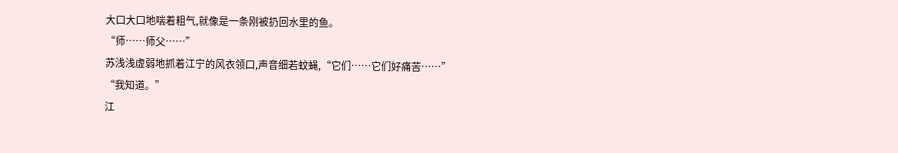大口大口地喘着粗气,就像是一条刚被扔回水里的鱼。
“师……师父……”
苏浅浅虚弱地抓着江宁的风衣领口,声音细若蚊蝇,“它们……它们好痛苦……”
“我知道。”
江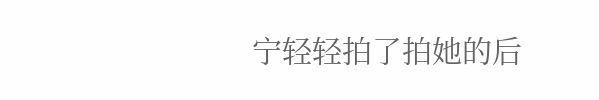宁轻轻拍了拍她的后